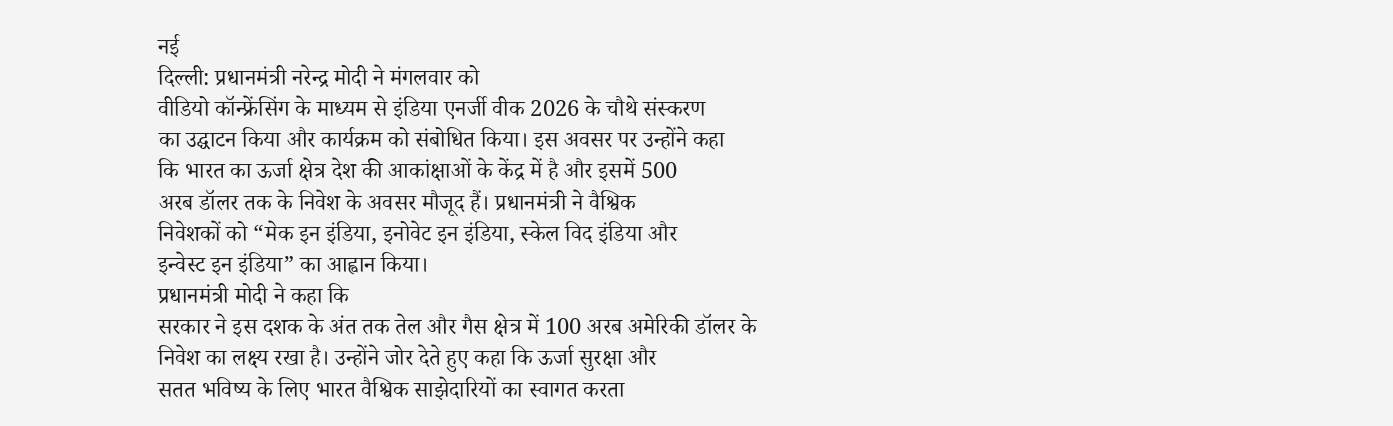नई
दिल्ली: प्रधानमंत्री नरेन्द्र मोदी ने मंगलवार को
वीडियो कॉन्फ्रेंसिंग के माध्यम से इंडिया एनर्जी वीक 2026 के चौथे संस्करण
का उद्घाटन किया और कार्यक्रम को संबोधित किया। इस अवसर पर उन्होंने कहा
कि भारत का ऊर्जा क्षेत्र देश की आकांक्षाओं के केंद्र में है और इसमें 500
अरब डॉलर तक के निवेश के अवसर मौजूद हैं। प्रधानमंत्री ने वैश्विक
निवेशकों को “मेक इन इंडिया, इनोवेट इन इंडिया, स्केल विद इंडिया और
इन्वेस्ट इन इंडिया” का आह्वान किया।
प्रधानमंत्री मोदी ने कहा कि
सरकार ने इस दशक के अंत तक तेल और गैस क्षेत्र में 100 अरब अमेरिकी डॉलर के
निवेश का लक्ष्य रखा है। उन्होंने जोर देते हुए कहा कि ऊर्जा सुरक्षा और
सतत भविष्य के लिए भारत वैश्विक साझेदारियों का स्वागत करता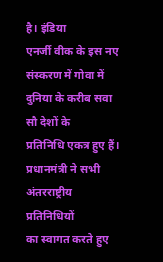है। इंडिया
एनर्जी वीक के इस नए संस्करण में गोवा में दुनिया के करीब सवा सौ देशों के
प्रतिनिधि एकत्र हुए हैं। प्रधानमंत्री ने सभी अंतरराष्ट्रीय प्रतिनिधियों
का स्वागत करते हुए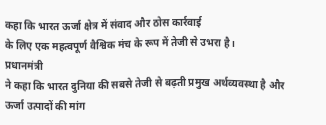कहा कि भारत ऊर्जा क्षेत्र में संवाद और ठोस कार्रवाई
के लिए एक महत्वपूर्ण वैश्विक मंच के रूप में तेजी से उभरा है।
प्रधानमंत्री
ने कहा कि भारत दुनिया की सबसे तेजी से बढ़ती प्रमुख अर्थव्यवस्था है और
ऊर्जा उत्पादों की मांग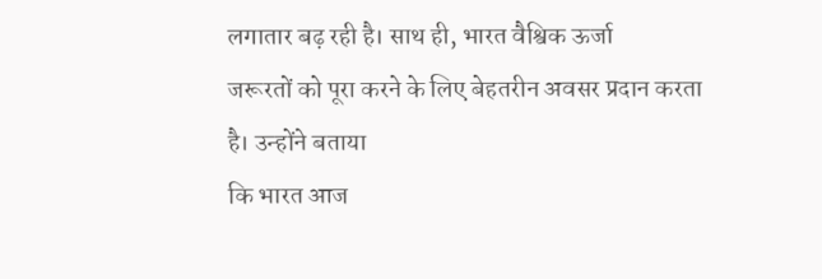लगातार बढ़ रही है। साथ ही, भारत वैश्विक ऊर्जा
जरूरतों को पूरा करने के लिए बेहतरीन अवसर प्रदान करता है। उन्होंने बताया
कि भारत आज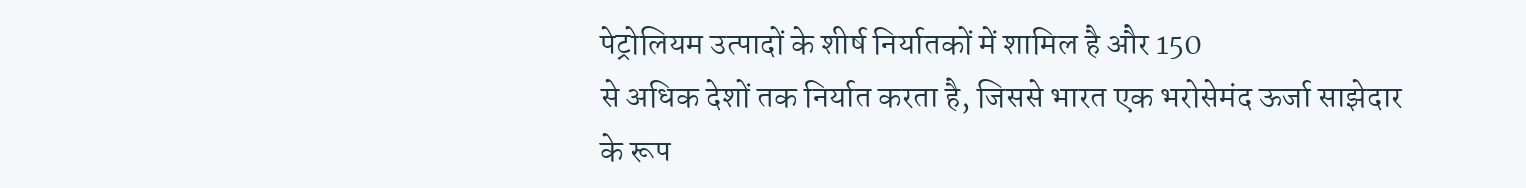पेट्रोलियम उत्पादों के शीर्ष निर्यातकों में शामिल है और 150
से अधिक देशों तक निर्यात करता है, जिससे भारत एक भरोसेमंद ऊर्जा साझेदार
के रूप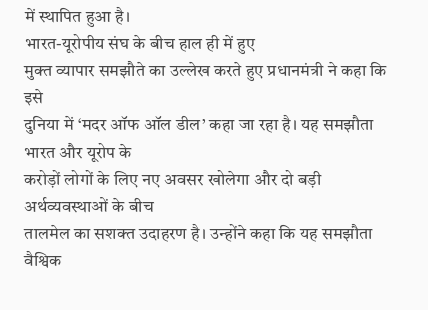में स्थापित हुआ है।
भारत-यूरोपीय संघ के बीच हाल ही में हुए
मुक्त व्यापार समझौते का उल्लेख करते हुए प्रधानमंत्री ने कहा कि इसे
दुनिया में ‘मदर ऑफ ऑल डील’ कहा जा रहा है। यह समझौता भारत और यूरोप के
करोड़ों लोगों के लिए नए अवसर खोलेगा और दो बड़ी अर्थव्यवस्थाओं के बीच
तालमेल का सशक्त उदाहरण है। उन्होंने कहा कि यह समझौता वैश्विक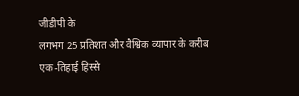जीडीपी के
लगभग 25 प्रतिशत और वैश्विक व्यापार के करीब एक-तिहाई हिस्से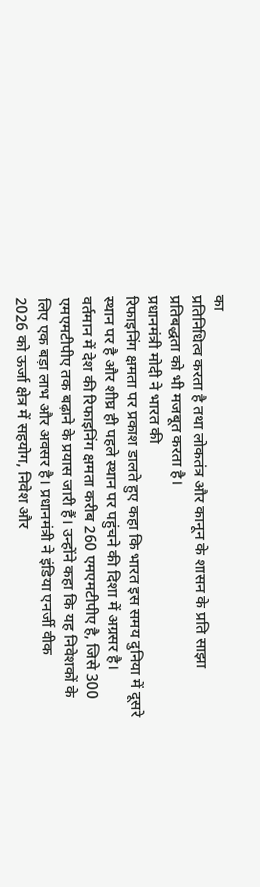का
प्रतिनिधित्व करता है तथा लोकतंत्र और कानून के शासन के प्रति साझा
प्रतिबद्धता को भी मजबूत करता है।
प्रधानमंत्री मोदी ने भारत की
रिफाइनिंग क्षमता पर प्रकाश डालते हुए कहा कि भारत इस समय दुनिया में दूसरे
स्थान पर है और शीघ्र ही पहले स्थान पर पहुंचने की दिशा में अग्रसर है।
वर्तमान में देश की रिफाइनिंग क्षमता करीब 260 एमएमटीपीए है, जिसे 300
एमएमटीपीए तक बढ़ाने के प्रयास जारी हैं। उन्होंने कहा कि यह निवेशकों के
लिए एक बड़ा लाभ और अवसर है। प्रधानमंत्री ने इंडिया एनर्जी वीक
2026 को ऊर्जा क्षेत्र में सहयोग, निवेश और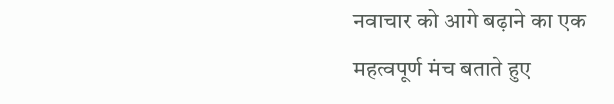नवाचार को आगे बढ़ाने का एक
महत्वपूर्ण मंच बताते हुए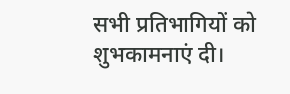सभी प्रतिभागियों को शुभकामनाएं दी।